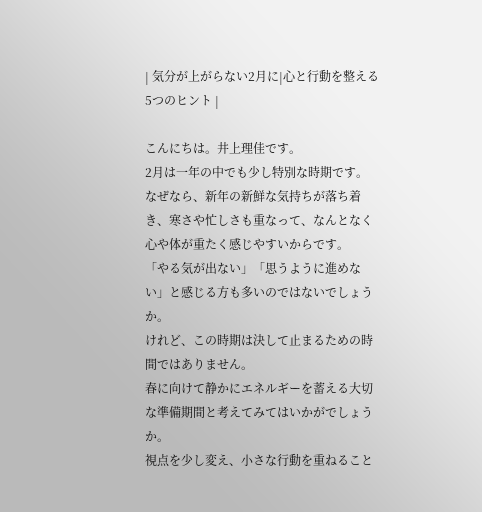| 気分が上がらない2月に|心と行動を整える5つのヒント |

こんにちは。井上理佳です。
2月は一年の中でも少し特別な時期です。
なぜなら、新年の新鮮な気持ちが落ち着き、寒さや忙しさも重なって、なんとなく心や体が重たく感じやすいからです。
「やる気が出ない」「思うように進めない」と感じる方も多いのではないでしょうか。
けれど、この時期は決して止まるための時間ではありません。
春に向けて静かにエネルギーを蓄える大切な準備期間と考えてみてはいかがでしょうか。
視点を少し変え、小さな行動を重ねること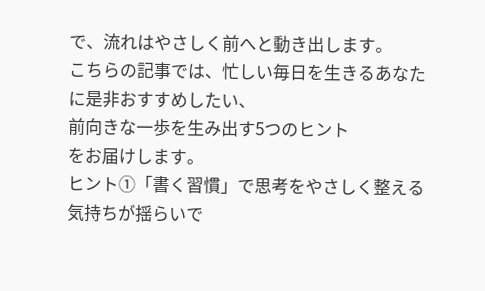で、流れはやさしく前へと動き出します。
こちらの記事では、忙しい毎日を生きるあなたに是非おすすめしたい、
前向きな一歩を生み出す5つのヒント
をお届けします。
ヒント①「書く習慣」で思考をやさしく整える
気持ちが揺らいで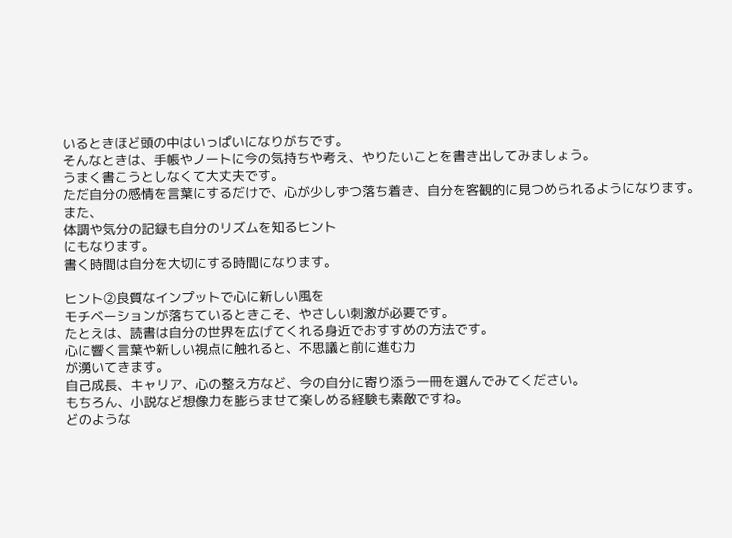いるときほど頭の中はいっぱいになりがちです。
そんなときは、手帳やノートに今の気持ちや考え、やりたいことを書き出してみましょう。
うまく書こうとしなくて大丈夫です。
ただ自分の感情を言葉にするだけで、心が少しずつ落ち着き、自分を客観的に見つめられるようになります。
また、
体調や気分の記録も自分のリズムを知るヒント
にもなります。
書く時間は自分を大切にする時間になります。

ヒント②良質なインプットで心に新しい風を
モチベーションが落ちているときこそ、やさしい刺激が必要です。
たとえは、読書は自分の世界を広げてくれる身近でおすすめの方法です。
心に響く言葉や新しい視点に触れると、不思議と前に進む力
が湧いてきます。
自己成長、キャリア、心の整え方など、今の自分に寄り添う一冊を選んでみてください。
もちろん、小説など想像力を膨らませて楽しめる経験も素敵ですね。
どのような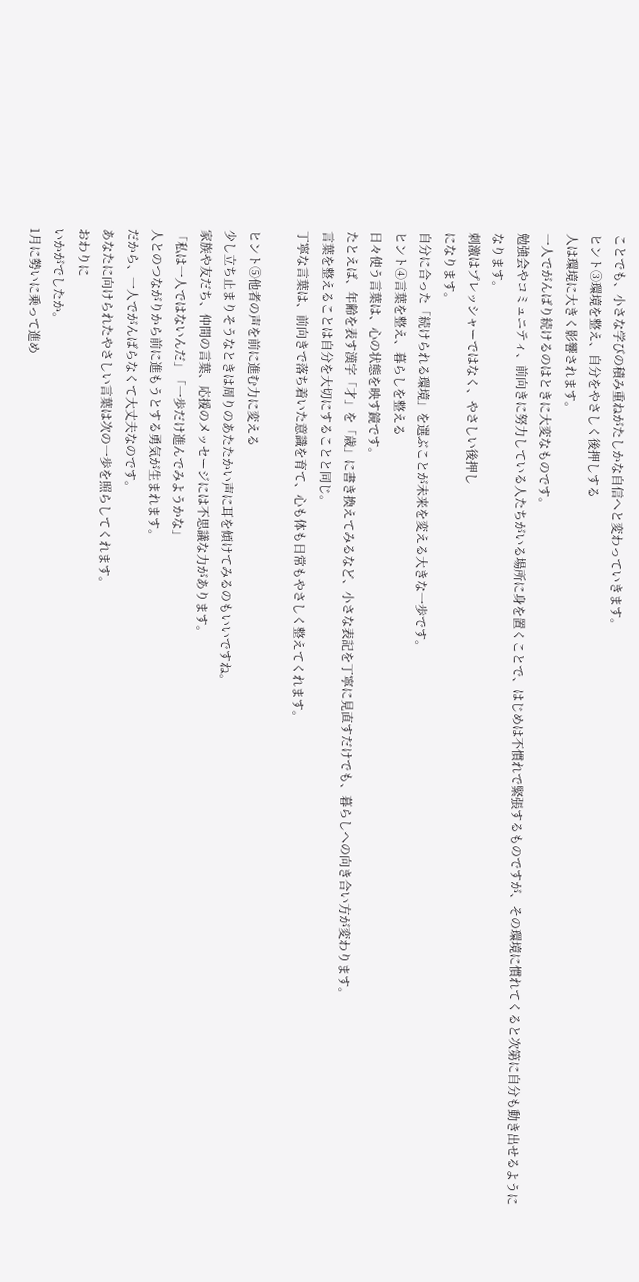ことでも、小さな学びの積み重ねがたしかな自信へと変わっていきます。
ヒント③環境を整え、自分をやさしく後押しする
人は環境に大きく影響されます。
一人でがんばり続けるのはときに大変なものです。
勉強会やコミュニティ、前向きに努力している人たちがいる場所に身を置くことで、はじめは不慣れで緊張するものですが、その環境に慣れてくると次第に自分も動き出せるようになります。
刺激はプレッシャーではなく、やさしい後押し
になります。
自分に合った「続けられる環境」を選ぶことが未来を変える大きな一歩です。
ヒント④言葉を整え、暮らしを整える
日々使う言葉は、心の状態を映す鏡です。
たとえば、年齢を表す漢字「才」を「歳」に書き換えてみるなど、小さな表記を丁寧に見直すだけでも、暮らしへの向き合い方が変わります。
言葉を整えることは自分を大切にすることと同じ。
丁寧な言葉は、前向きで落ち着いた意識を育て、心も体も日常もやさしく整えてくれます。

ヒント⑤他者の声を前に進む力に変える
少し立ち止まりそうなときは周りのあたたかい声に耳を傾けてみるのもいいですね。
家族や友だち、仲間の言葉、応援のメッセージには不思議な力があります。
「私は一人ではないんだ」「一歩だけ進んでみようかな」
人とのつながりから前に進もうとする勇気が生まれます。
だから、一人でがんばらなくて大丈夫なのです。
あなたに向けられたやさしい言葉は次の一歩を照らしてくれます。
おわりに
いかがでしたか。
1月に勢いに乗って進め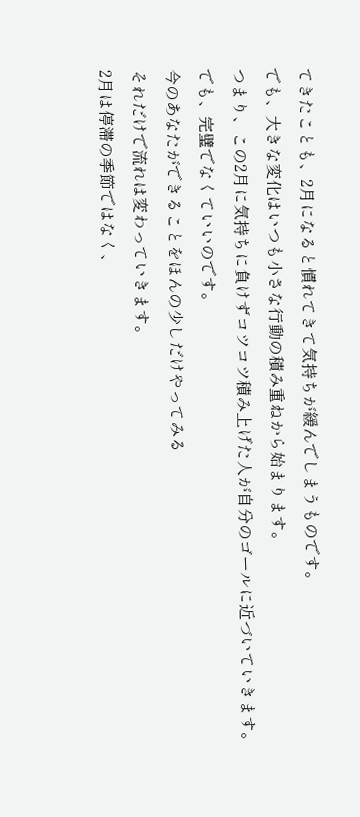てきたことも、2月になると慣れてきて気持ちが緩んでしまうものです。
でも、大きな変化はいつも小さな行動の積み重ねから始まります。
つまり、この2月に気持ちに負けずコツコツ積み上げた人が自分のゴールに近づいていきます。
でも、完璧でなくていいのです。
今のあなたができることをほんの少しだけやってみる
それだけで流れは変わっていきます。
2月は停滞の季節ではなく、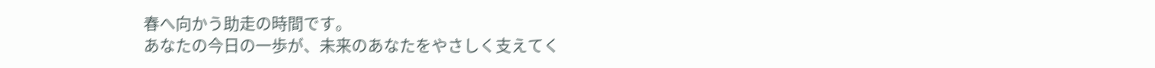春へ向かう助走の時間です。
あなたの今日の一歩が、未来のあなたをやさしく支えてく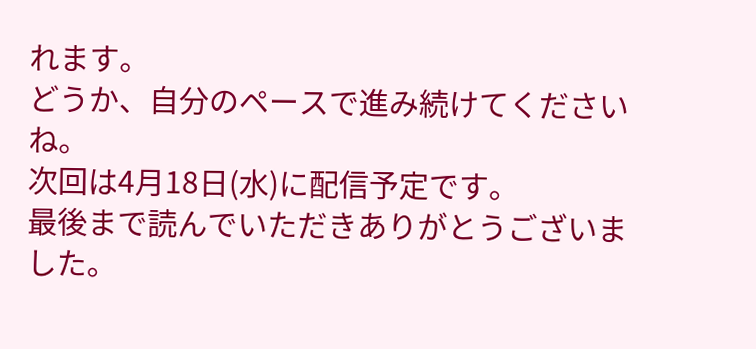れます。
どうか、自分のペースで進み続けてくださいね。
次回は4月18日(水)に配信予定です。
最後まで読んでいただきありがとうございました。